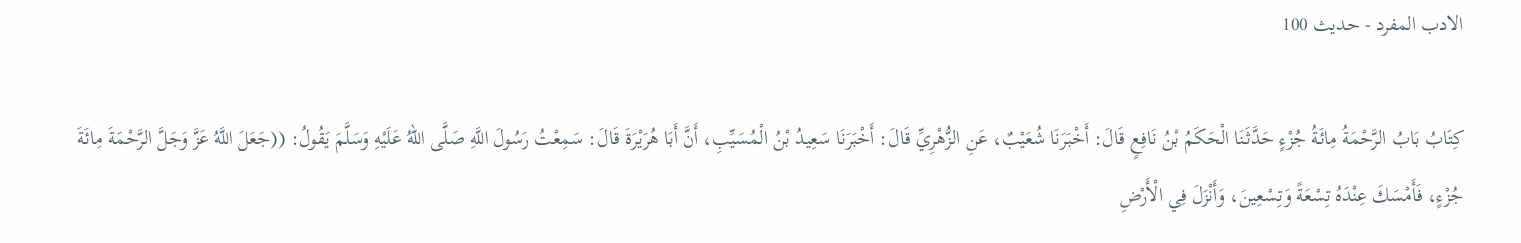الادب المفرد - حدیث 100

كِتَابُ بَابُ الرَّحْمَةُ مِائَةُ جُزْءٍ حَدَّثَنَا الْحَكَمُ بْنُ نَافِعٍ قَالَ: أَخْبَرَنَا شُعَيْبٌ، عَنِ الزُّهْرِيِّ قَالَ: أَخْبَرَنَا سَعِيدُ بْنُ الْمُسَيِّبِ، أَنَّ أَبَا هُرَيْرَةَ قَالَ: سَمِعْتُ رَسُولَ اللَّهِ صَلَّى اللهُ عَلَيْهِ وَسَلَّمَ يَقُولُ: ((جَعَلَ اللَّهُ عَزَّ وَجَلَّ الرَّحْمَةَ مِائَةَ جُزْءٍ، فَأَمْسَكَ عِنْدَهُ تِسْعَةً وَتِسْعِينَ، وَأَنْزَلَ فِي الْأَرْضِ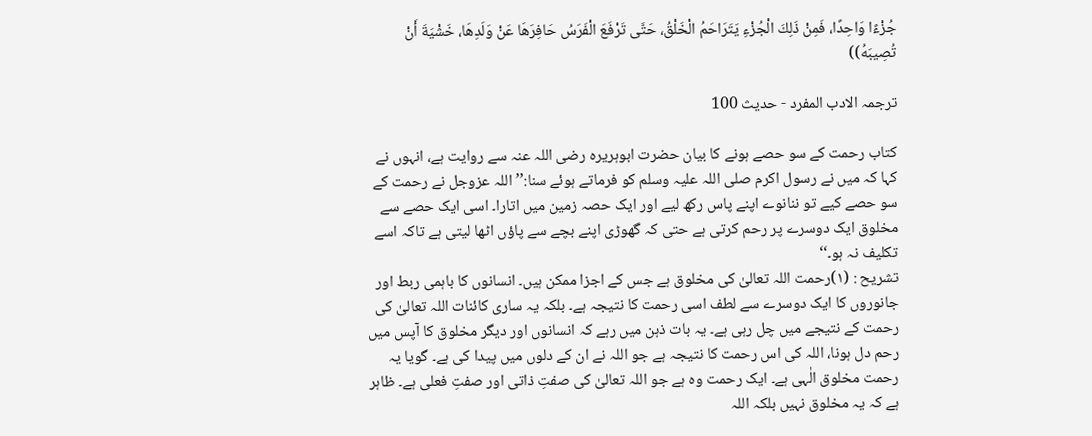جُزْءًا وَاحِدًا، فَمِنْ ذَلِكَ الْجُزْءِ يَتَرَاحَمُ الْخَلْقُ، حَتَّى تَرْفَعَ الْفَرَسُ حَافِرَهَا عَنْ وَلَدِهَا، خَشْيَةَ أَنْ تُصِيبَهُ))

ترجمہ الادب المفرد - حدیث 100

کتاب رحمت کے سو حصے ہونے کا بیان حضرت ابوہریرہ رضی اللہ عنہ سے روایت ہے، انہوں نے کہا کہ میں نے رسول اکرم صلی اللہ علیہ وسلم کو فرماتے ہوئے سنا:’’اللہ عزوجل نے رحمت کے سو حصے کیے تو ننانوے اپنے پاس رکھ لیے اور ایک حصہ زمین میں اتارا۔ اسی ایک حصے سے مخلوق ایک دوسرے پر رحم کرتی ہے حتی کہ گھوڑی اپنے بچے سے پاؤں اٹھا لیتی ہے تاکہ اسے تکلیف نہ ہو۔‘‘
تشریح : (۱)رحمت اللہ تعالیٰ کی مخلوق ہے جس کے اجزا ممکن ہیں۔ انسانوں کا باہمی ربط اور جانوروں کا ایک دوسرے سے لطف اسی رحمت کا نتیجہ ہے۔ بلکہ یہ ساری کائنات اللہ تعالیٰ کی رحمت کے نتیجے میں چل رہی ہے۔ یہ بات ذہن میں رہے کہ انسانوں اور دیگر مخلوق کا آپس میں رحم دل ہونا، اللہ کی اس رحمت کا نتیجہ ہے جو اللہ نے ان کے دلوں میں پیدا کی ہے۔ گویا یہ رحمت مخلوق الٰہی ہے۔ ایک رحمت وہ ہے جو اللہ تعالیٰ کی صفتِ ذاتی اور صفتِ فعلی ہے۔ ظاہر ہے کہ یہ مخلوق نہیں بلکہ اللہ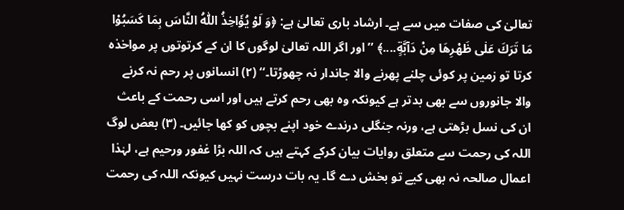تعالیٰ کی صفات میں سے ہے۔ ارشاد باری تعالیٰ ہے: ﴿وَ لَوْ یُؤَاخِذُ اللّٰهُ النَّاسَ بِمَا کَسَبُوْا مَا تَرَكَ عَلٰی ظَهْرِهَا مِنْ دَآبَّةٍ....﴾ ’’اور اگر اللہ تعالیٰ لوگوں کا ان کے کرتوتوں پر مواخذہ کرتا تو زمین پر کوئی چلنے پھرنے والا جاندار نہ چھوڑتا۔‘‘ (۲) انسانوں پر رحم نہ کرنے والا جانوروں سے بھی بدتر ہے کیونکہ وہ بھی رحم کرتے ہیں اور اسی رحمت کے باعث ان کی نسل بڑھتی ہے، ورنہ جنگلی درندے خود اپنے بچوں کو کھا جائیں۔ (۳) بعض لوگ اللہ کی رحمت سے متعلق روایات بیان کرکے کہتے ہیں کہ اللہ بڑا غفور ورحیم ہے، لہٰذا اعمال صالحہ نہ بھی کیے تو بخش دے گا۔ یہ بات درست نہیں کیونکہ اللہ کی رحمت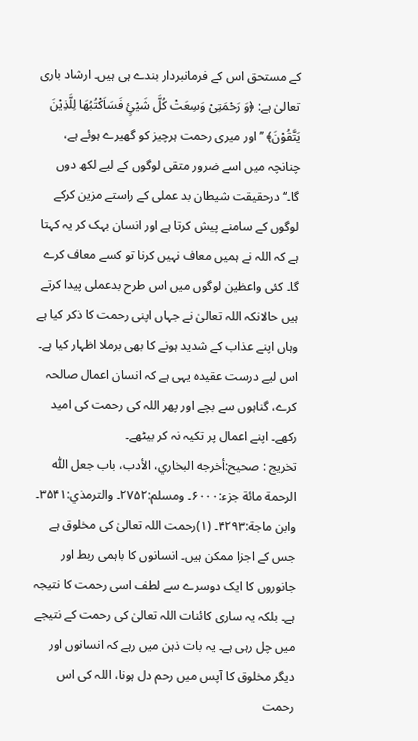کے مستحق اس کے فرمانبردار بندے ہی ہیں۔ ارشاد باری تعالیٰ ہے: ﴿وَ رَحْمَتِیْ وَسِعَتْ کُلَّ شَیْئٍ فَسَاَکْتُبُهَا لِلَّذِیْنَ یَتَّقُوْنَ﴾ ’’اور میری رحمت ہرچیز کو گھیرے ہوئے ہے، چنانچہ میں اسے ضرور متقی لوگوں کے لیے لکھ دوں گا۔‘‘ درحقیقت شیطان بد عملی کے راستے مزین کرکے لوگوں کے سامنے پیش کرتا ہے اور انسان بہک کر یہ کہتا ہے کہ اللہ نے ہمیں معاف نہیں کرنا تو کسے معاف کرے گا۔ کئی واعظین لوگوں میں اس طرح بدعملی پیدا کرتے ہیں حالانکہ اللہ تعالیٰ نے جہاں اپنی رحمت کا ذکر کیا ہے وہاں اپنے عذاب کے شدید ہونے کا بھی برملا اظہار کیا ہے۔ اس لیے درست عقیدہ یہی ہے کہ انسان اعمال صالحہ کرے، گناہوں سے بچے اور پھر اللہ کی رحمت کی امید رکھے۔ اپنے اعمال پر تکیہ نہ کر بیٹھے۔
تخریج : صحیح:أخرجه البخاري، الأدب، باب جعل اللّٰه الرحمة مائة جزء:۶۰۰۰۔ ومسلم:۲۷۵۲۔ والترمذي:۳۵۴۱۔ وابن ماجة:۴۲۹۳۔ (۱)رحمت اللہ تعالیٰ کی مخلوق ہے جس کے اجزا ممکن ہیں۔ انسانوں کا باہمی ربط اور جانوروں کا ایک دوسرے سے لطف اسی رحمت کا نتیجہ ہے۔ بلکہ یہ ساری کائنات اللہ تعالیٰ کی رحمت کے نتیجے میں چل رہی ہے۔ یہ بات ذہن میں رہے کہ انسانوں اور دیگر مخلوق کا آپس میں رحم دل ہونا، اللہ کی اس رحمت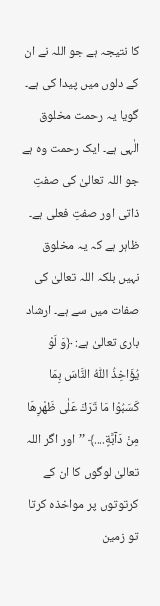کا نتیجہ ہے جو اللہ نے ان کے دلوں میں پیدا کی ہے۔ گویا یہ رحمت مخلوق الٰہی ہے۔ ایک رحمت وہ ہے جو اللہ تعالیٰ کی صفتِ ذاتی اور صفتِ فعلی ہے۔ ظاہر ہے کہ یہ مخلوق نہیں بلکہ اللہ تعالیٰ کی صفات میں سے ہے۔ ارشاد باری تعالیٰ ہے: ﴿وَ لَوْ یُؤَاخِذُ اللّٰهُ النَّاسَ بِمَا کَسَبُوْا مَا تَرَكَ عَلٰی ظَهْرِهَا مِنْ دَآبَّةٍ....﴾ ’’اور اگر اللہ تعالیٰ لوگوں کا ان کے کرتوتوں پر مواخذہ کرتا تو زمین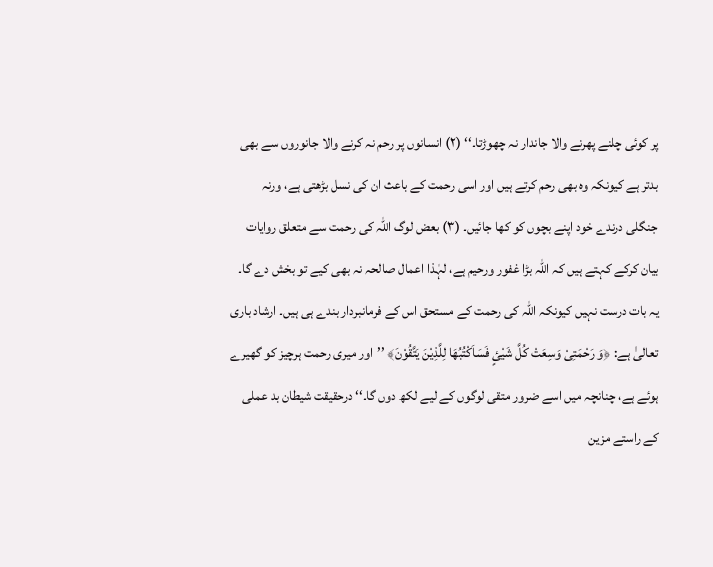پر کوئی چلنے پھرنے والا جاندار نہ چھوڑتا۔‘‘ (۲) انسانوں پر رحم نہ کرنے والا جانوروں سے بھی بدتر ہے کیونکہ وہ بھی رحم کرتے ہیں اور اسی رحمت کے باعث ان کی نسل بڑھتی ہے، ورنہ جنگلی درندے خود اپنے بچوں کو کھا جائیں۔ (۳) بعض لوگ اللہ کی رحمت سے متعلق روایات بیان کرکے کہتے ہیں کہ اللہ بڑا غفور ورحیم ہے، لہٰذا اعمال صالحہ نہ بھی کیے تو بخش دے گا۔ یہ بات درست نہیں کیونکہ اللہ کی رحمت کے مستحق اس کے فرمانبردار بندے ہی ہیں۔ ارشاد باری تعالیٰ ہے: ﴿وَ رَحْمَتِیْ وَسِعَتْ کُلَّ شَیْئٍ فَسَاَکْتُبُهَا لِلَّذِیْنَ یَتَّقُوْنَ﴾ ’’اور میری رحمت ہرچیز کو گھیرے ہوئے ہے، چنانچہ میں اسے ضرور متقی لوگوں کے لیے لکھ دوں گا۔‘‘ درحقیقت شیطان بد عملی کے راستے مزین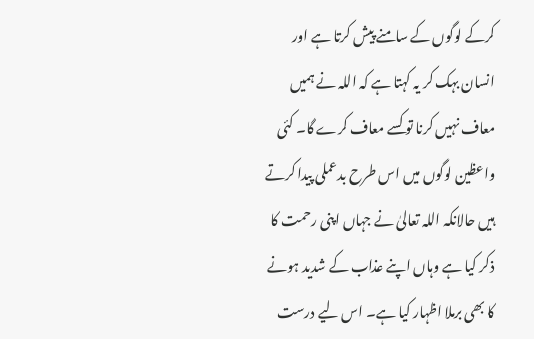کرکے لوگوں کے سامنے پیش کرتا ہے اور انسان بہک کر یہ کہتا ہے کہ اللہ نے ہمیں معاف نہیں کرنا تو کسے معاف کرے گا۔ کئی واعظین لوگوں میں اس طرح بدعملی پیدا کرتے ہیں حالانکہ اللہ تعالیٰ نے جہاں اپنی رحمت کا ذکر کیا ہے وہاں اپنے عذاب کے شدید ہونے کا بھی برملا اظہار کیا ہے۔ اس لیے درست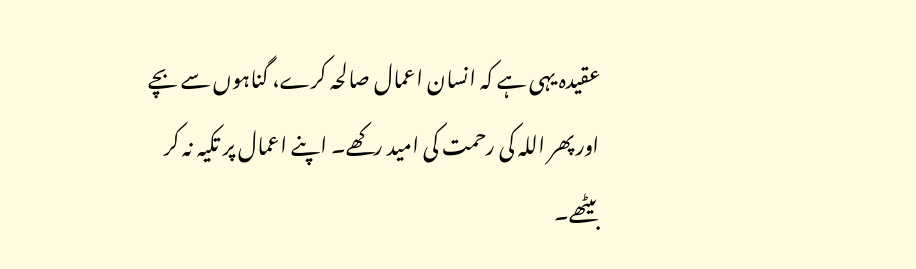عقیدہ یہی ہے کہ انسان اعمال صالحہ کرے، گناہوں سے بچے اور پھر اللہ کی رحمت کی امید رکھے۔ اپنے اعمال پر تکیہ نہ کر بیٹھے۔